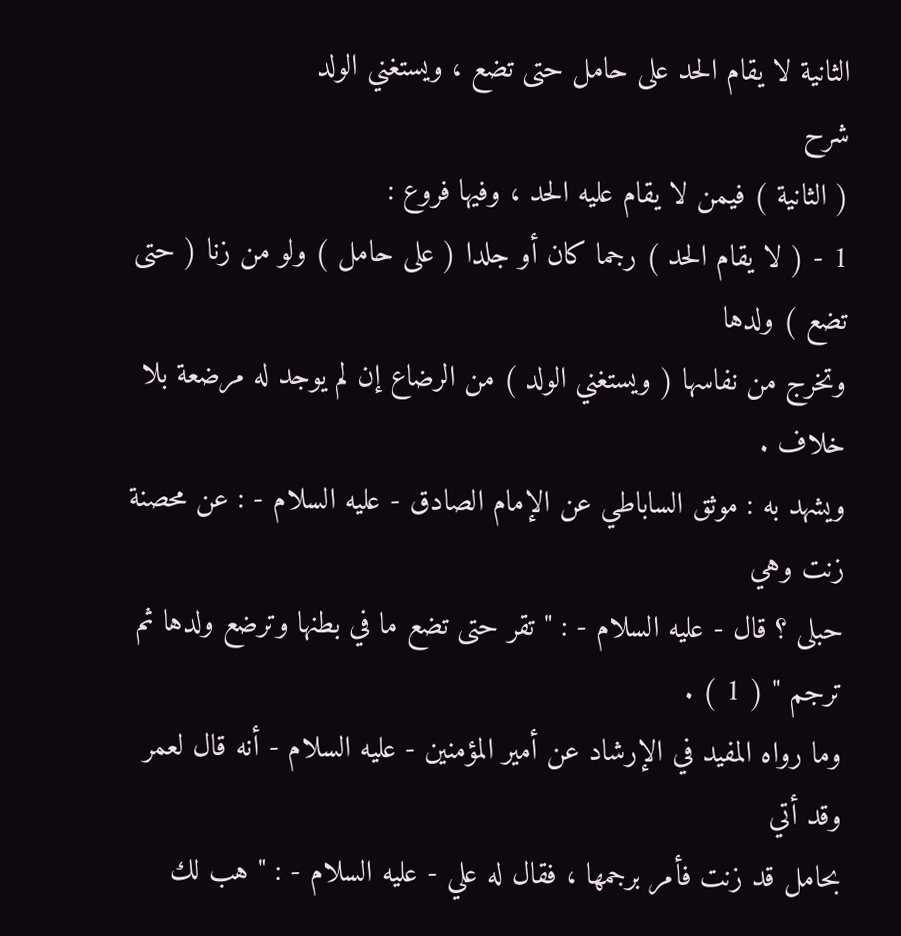الثانية لا يقام الحد على حامل حتى تضع ، ويستغني الولد
شرح
( الثانية ) فيمن لا يقام عليه الحد ، وفيها فروع :
1 - ( لا يقام الحد ) رجما كان أو جلدا ( على حامل ) ولو من زنا ( حتى تضع ) ولدها
وتخرج من نفاسها ( ويستغني الولد ) من الرضاع إن لم يوجد له مرضعة بلا خلاف .
ويشهد به : موثق الساباطي عن الإمام الصادق - عليه السلام - : عن محصنة زنت وهي
حبلى ؟ قال - عليه السلام - : " تقر حتى تضع ما في بطنها وترضع ولدها ثم ترجم " ( 1 ) .
وما رواه المفيد في الإرشاد عن أمير المؤمنين - عليه السلام - أنه قال لعمر وقد أتي
بحامل قد زنت فأمر برجمها ، فقال له علي - عليه السلام - : " هب لك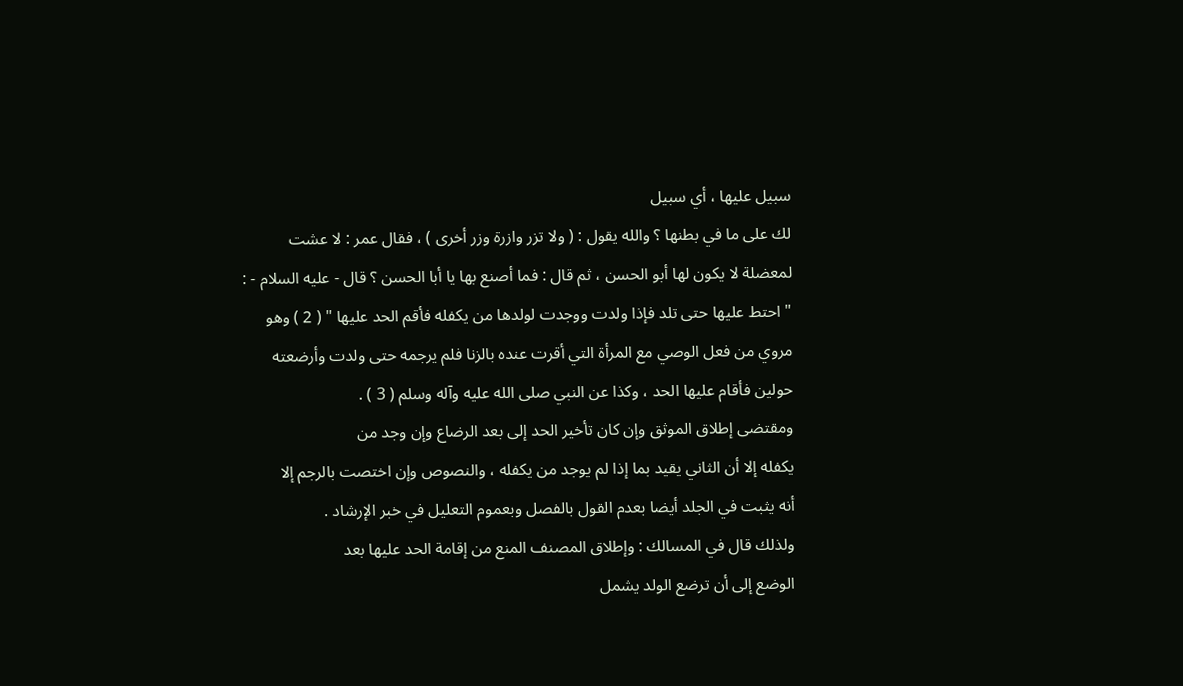سبيل عليها ، أي سبيل
لك على ما في بطنها ؟ والله يقول : ( ولا تزر وازرة وزر أخرى ) ، فقال عمر : لا عشت
لمعضلة لا يكون لها أبو الحسن ، ثم قال : فما أصنع بها يا أبا الحسن ؟ قال - عليه السلام - :
" احتط عليها حتى تلد فإذا ولدت ووجدت لولدها من يكفله فأقم الحد عليها " ( 2 ) وهو
مروي من فعل الوصي مع المرأة التي أقرت عنده بالزنا فلم يرجمه حتى ولدت وأرضعته
حولين فأقام عليها الحد ، وكذا عن النبي صلى الله عليه وآله وسلم ( 3 ) .
ومقتضى إطلاق الموثق وإن كان تأخير الحد إلى بعد الرضاع وإن وجد من
يكفله إلا أن الثاني يقيد بما إذا لم يوجد من يكفله ، والنصوص وإن اختصت بالرجم إلا
أنه يثبت في الجلد أيضا بعدم القول بالفصل وبعموم التعليل في خبر الإرشاد .
ولذلك قال في المسالك : وإطلاق المصنف المنع من إقامة الحد عليها بعد
الوضع إلى أن ترضع الولد يشمل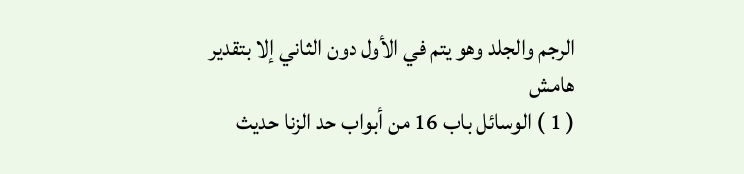الرجم والجلد وهو يتم في الأول دون الثاني إلا بتقدير
هامش
( 1 ) الوسائل باب 16 من أبواب حد الزنا حديث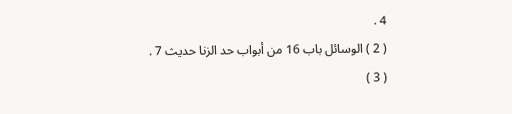4 .
( 2 ) الوسائل باب 16 من أبواب حد الزنا حديث 7 .
( 3 )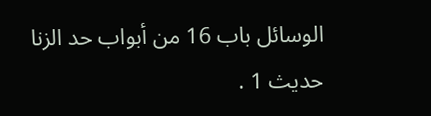الوسائل باب 16 من أبواب حد الزنا حديث 1 .